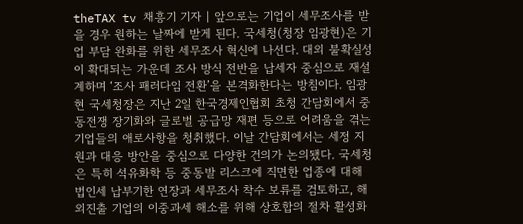theTAX tv 채흥기 기자 | 앞으로는 기업이 세무조사를 받을 경우 원하는 날짜에 받게 된다. 국세청(청장 임광현)은 기업 부담 완화를 위한 세무조사 혁신에 나선다. 대외 불확실성이 확대되는 가운데 조사 방식 전반을 납세자 중심으로 재설계하며 ‘조사 패러다임 전환’을 본격화한다는 방침이다. 임광현 국세청장은 지난 2일 한국경제인협회 초청 간담회에서 중동전쟁 장기화와 글로벌 공급망 재편 등으로 어려움을 겪는 기업들의 애로사항을 청취했다. 이날 간담회에서는 세정 지원과 대응 방안을 중심으로 다양한 건의가 논의됐다. 국세청은 특히 석유화학 등 중동발 리스크에 직면한 업종에 대해 법인세 납부기한 연장과 세무조사 착수 보류를 검토하고, 해외진출 기업의 이중과세 해소를 위해 상호합의 절차 활성화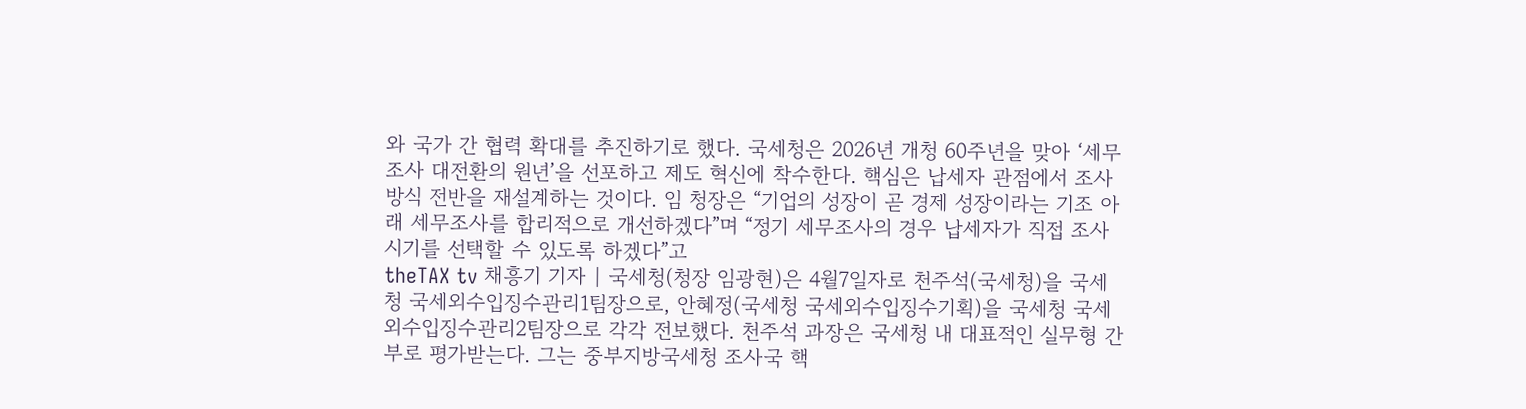와 국가 간 협력 확대를 추진하기로 했다. 국세청은 2026년 개청 60주년을 맞아 ‘세무조사 대전환의 원년’을 선포하고 제도 혁신에 착수한다. 핵심은 납세자 관점에서 조사 방식 전반을 재설계하는 것이다. 임 청장은 “기업의 성장이 곧 경제 성장이라는 기조 아래 세무조사를 합리적으로 개선하겠다”며 “정기 세무조사의 경우 납세자가 직접 조사 시기를 선택할 수 있도록 하겠다”고
theTAX tv 채흥기 기자 | 국세청(청장 임광현)은 4월7일자로 천주석(국세청)을 국세청 국세외수입징수관리1팀장으로, 안혜정(국세청 국세외수입징수기획)을 국세청 국세외수입징수관리2팀장으로 각각 전보했다. 천주석 과장은 국세청 내 대표적인 실무형 간부로 평가받는다. 그는 중부지방국세청 조사국 핵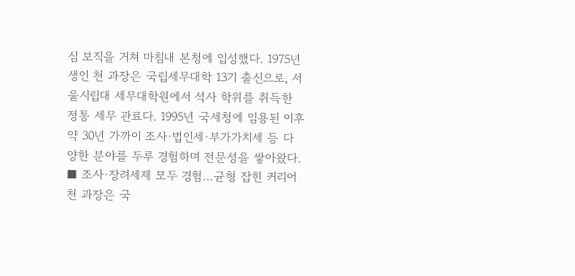심 보직을 거쳐 마침내 본청에 입성했다. 1975년생인 천 과장은 국립세무대학 13기 출신으로, 서울시립대 세무대학원에서 석사 학위를 취득한 정통 세무 관료다. 1995년 국세청에 임용된 이후 약 30년 가까이 조사·법인세·부가가치세 등 다양한 분야를 두루 경험하며 전문성을 쌓아왔다. ■ 조사·장려세제 모두 경험…균형 잡힌 커리어천 과장은 국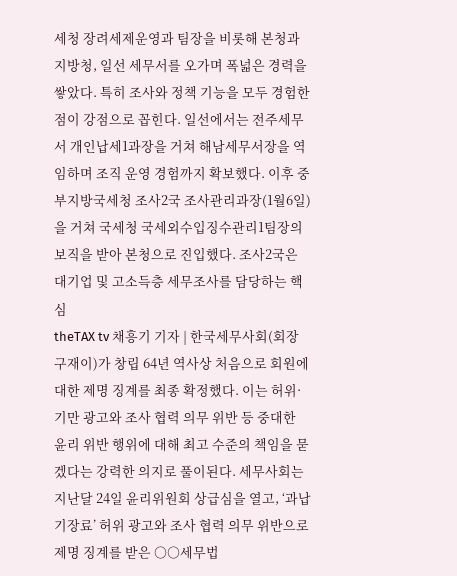세청 장려세제운영과 팀장을 비롯해 본청과 지방청, 일선 세무서를 오가며 폭넓은 경력을 쌓았다. 특히 조사와 정책 기능을 모두 경험한 점이 강점으로 꼽힌다. 일선에서는 전주세무서 개인납세1과장을 거쳐 해남세무서장을 역임하며 조직 운영 경험까지 확보했다. 이후 중부지방국세청 조사2국 조사관리과장(1월6일)을 거쳐 국세청 국세외수입징수관리1팀장의 보직을 받아 본청으로 진입했다. 조사2국은 대기업 및 고소득층 세무조사를 담당하는 핵심
theTAX tv 채흥기 기자 | 한국세무사회(회장 구재이)가 창립 64년 역사상 처음으로 회원에 대한 제명 징계를 최종 확정했다. 이는 허위·기만 광고와 조사 협력 의무 위반 등 중대한 윤리 위반 행위에 대해 최고 수준의 책임을 묻겠다는 강력한 의지로 풀이된다. 세무사회는 지난달 24일 윤리위원회 상급심을 열고, ‘과납기장료’ 허위 광고와 조사 협력 의무 위반으로 제명 징계를 받은 ○○세무법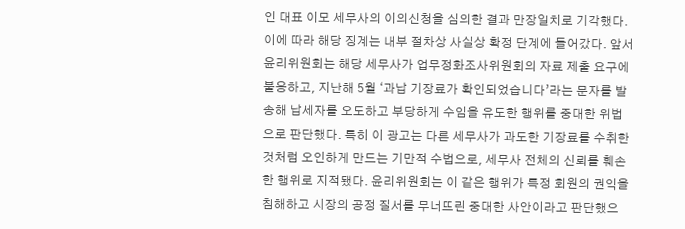인 대표 이모 세무사의 이의신청을 심의한 결과 만장일치로 기각했다. 이에 따라 해당 징계는 내부 절차상 사실상 확정 단계에 들어갔다. 앞서 윤리위원회는 해당 세무사가 업무정화조사위원회의 자료 제출 요구에 불응하고, 지난해 5월 ‘과납 기장료가 확인되었습니다’라는 문자를 발송해 납세자를 오도하고 부당하게 수임을 유도한 행위를 중대한 위법으로 판단했다. 특히 이 광고는 다른 세무사가 과도한 기장료를 수취한 것처럼 오인하게 만드는 기만적 수법으로, 세무사 전체의 신뢰를 훼손한 행위로 지적됐다. 윤리위원회는 이 같은 행위가 특정 회원의 권익을 침해하고 시장의 공정 질서를 무너뜨린 중대한 사안이라고 판단했으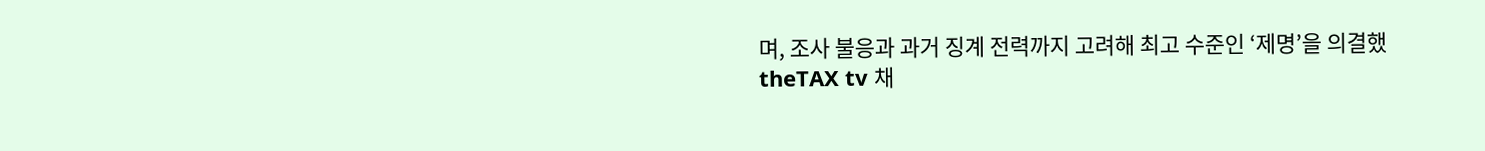며, 조사 불응과 과거 징계 전력까지 고려해 최고 수준인 ‘제명’을 의결했
theTAX tv 채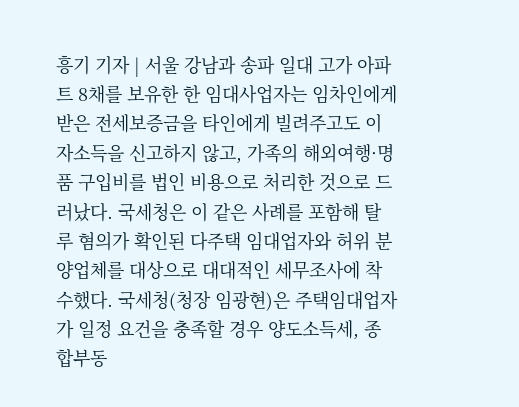흥기 기자 | 서울 강남과 송파 일대 고가 아파트 8채를 보유한 한 임대사업자는 임차인에게 받은 전세보증금을 타인에게 빌려주고도 이자소득을 신고하지 않고, 가족의 해외여행·명품 구입비를 법인 비용으로 처리한 것으로 드러났다. 국세청은 이 같은 사례를 포함해 탈루 혐의가 확인된 다주택 임대업자와 허위 분양업체를 대상으로 대대적인 세무조사에 착수했다. 국세청(청장 임광현)은 주택임대업자가 일정 요건을 충족할 경우 양도소득세, 종합부동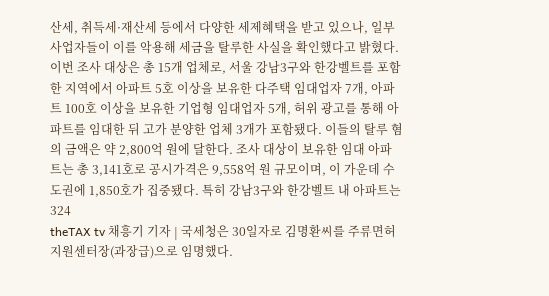산세, 취득세·재산세 등에서 다양한 세제혜택을 받고 있으나, 일부 사업자들이 이를 악용해 세금을 탈루한 사실을 확인했다고 밝혔다. 이번 조사 대상은 총 15개 업체로, 서울 강남3구와 한강벨트를 포함한 지역에서 아파트 5호 이상을 보유한 다주택 임대업자 7개, 아파트 100호 이상을 보유한 기업형 임대업자 5개, 허위 광고를 통해 아파트를 임대한 뒤 고가 분양한 업체 3개가 포함됐다. 이들의 탈루 혐의 금액은 약 2,800억 원에 달한다. 조사 대상이 보유한 임대 아파트는 총 3,141호로 공시가격은 9,558억 원 규모이며, 이 가운데 수도권에 1,850호가 집중됐다. 특히 강남3구와 한강벨트 내 아파트는 324
theTAX tv 채흥기 기자 | 국세청은 30일자로 김명환씨를 주류면허지원센터장(과장급)으로 임명했다.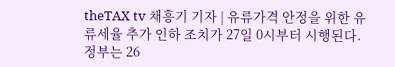theTAX tv 채흥기 기자 | 유류가격 안정을 위한 유류세율 추가 인하 조치가 27일 0시부터 시행된다. 정부는 26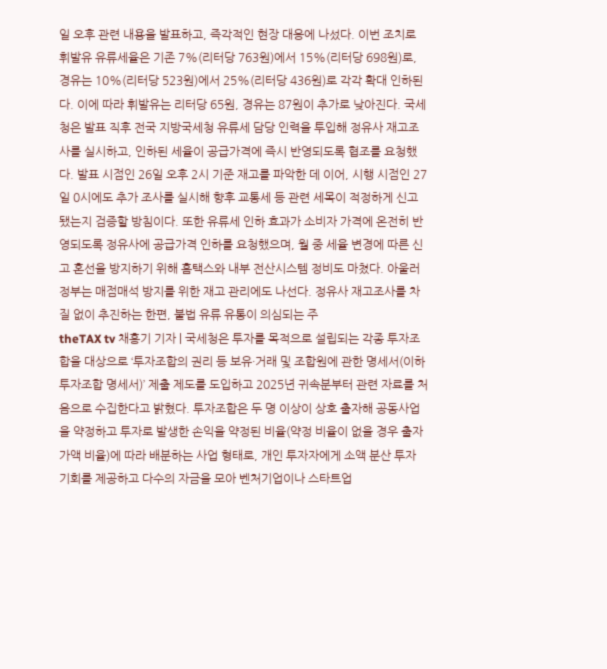일 오후 관련 내용을 발표하고, 즉각적인 현장 대응에 나섰다. 이번 조치로 휘발유 유류세율은 기존 7%(리터당 763원)에서 15%(리터당 698원)로, 경유는 10%(리터당 523원)에서 25%(리터당 436원)로 각각 확대 인하된다. 이에 따라 휘발유는 리터당 65원, 경유는 87원이 추가로 낮아진다. 국세청은 발표 직후 전국 지방국세청 유류세 담당 인력을 투입해 정유사 재고조사를 실시하고, 인하된 세율이 공급가격에 즉시 반영되도록 협조를 요청했다. 발표 시점인 26일 오후 2시 기준 재고를 파악한 데 이어, 시행 시점인 27일 0시에도 추가 조사를 실시해 향후 교통세 등 관련 세목이 적정하게 신고됐는지 검증할 방침이다. 또한 유류세 인하 효과가 소비자 가격에 온전히 반영되도록 정유사에 공급가격 인하를 요청했으며, 월 중 세율 변경에 따른 신고 혼선을 방지하기 위해 홈택스와 내부 전산시스템 정비도 마쳤다. 아울러 정부는 매점매석 방지를 위한 재고 관리에도 나선다. 정유사 재고조사를 차질 없이 추진하는 한편, 불법 유류 유통이 의심되는 주
theTAX tv 채흥기 기자 | 국세청은 투자를 목적으로 설립되는 각종 투자조합을 대상으로 ‘투자조합의 권리 등 보유·거래 및 조합원에 관한 명세서(이하 투자조합 명세서)’ 제출 제도를 도입하고 2025년 귀속분부터 관련 자료를 처음으로 수집한다고 밝혔다. 투자조합은 두 명 이상이 상호 출자해 공동사업을 약정하고 투자로 발생한 손익을 약정된 비율(약정 비율이 없을 경우 출자가액 비율)에 따라 배분하는 사업 형태로, 개인 투자자에게 소액 분산 투자 기회를 제공하고 다수의 자금을 모아 벤처기업이나 스타트업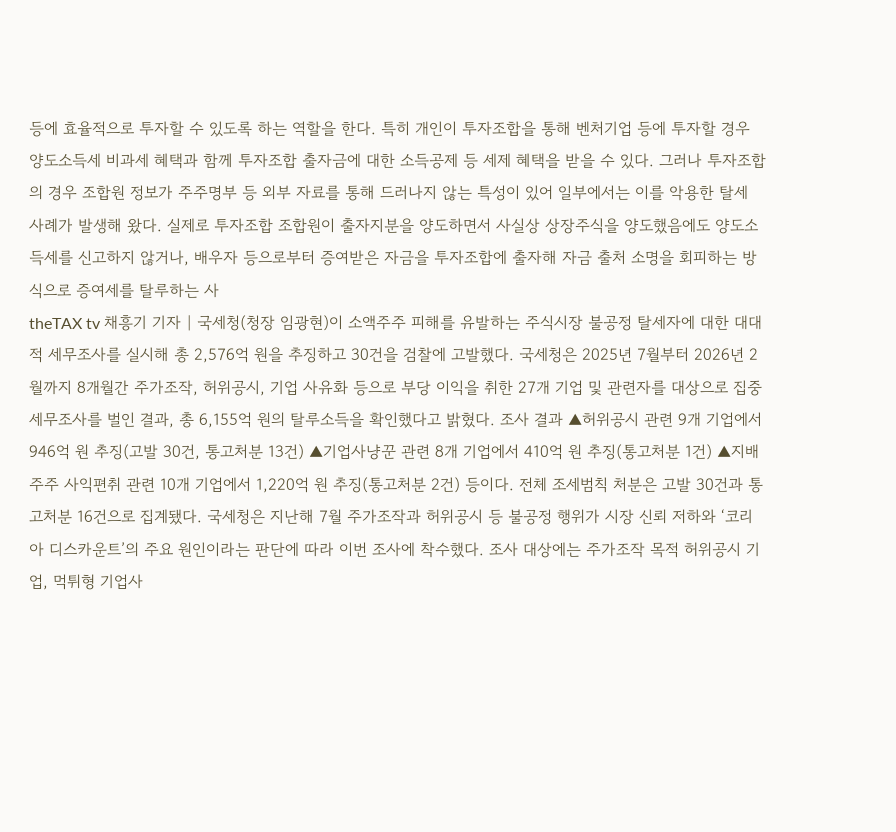등에 효율적으로 투자할 수 있도록 하는 역할을 한다. 특히 개인이 투자조합을 통해 벤처기업 등에 투자할 경우 양도소득세 비과세 혜택과 함께 투자조합 출자금에 대한 소득공제 등 세제 혜택을 받을 수 있다. 그러나 투자조합의 경우 조합원 정보가 주주명부 등 외부 자료를 통해 드러나지 않는 특성이 있어 일부에서는 이를 악용한 탈세 사례가 발생해 왔다. 실제로 투자조합 조합원이 출자지분을 양도하면서 사실상 상장주식을 양도했음에도 양도소득세를 신고하지 않거나, 배우자 등으로부터 증여받은 자금을 투자조합에 출자해 자금 출처 소명을 회피하는 방식으로 증여세를 탈루하는 사
theTAX tv 채흥기 기자 | 국세청(청장 임광현)이 소액주주 피해를 유발하는 주식시장 불공정 탈세자에 대한 대대적 세무조사를 실시해 총 2,576억 원을 추징하고 30건을 검찰에 고발했다. 국세청은 2025년 7월부터 2026년 2월까지 8개월간 주가조작, 허위공시, 기업 사유화 등으로 부당 이익을 취한 27개 기업 및 관련자를 대상으로 집중 세무조사를 벌인 결과, 총 6,155억 원의 탈루소득을 확인했다고 밝혔다. 조사 결과 ▲허위공시 관련 9개 기업에서 946억 원 추징(고발 30건, 통고처분 13건) ▲기업사냥꾼 관련 8개 기업에서 410억 원 추징(통고처분 1건) ▲지배주주 사익편취 관련 10개 기업에서 1,220억 원 추징(통고처분 2건) 등이다. 전체 조세범칙 처분은 고발 30건과 통고처분 16건으로 집계됐다. 국세청은 지난해 7월 주가조작과 허위공시 등 불공정 행위가 시장 신뢰 저하와 ‘코리아 디스카운트’의 주요 원인이라는 판단에 따라 이번 조사에 착수했다. 조사 대상에는 주가조작 목적 허위공시 기업, 먹튀형 기업사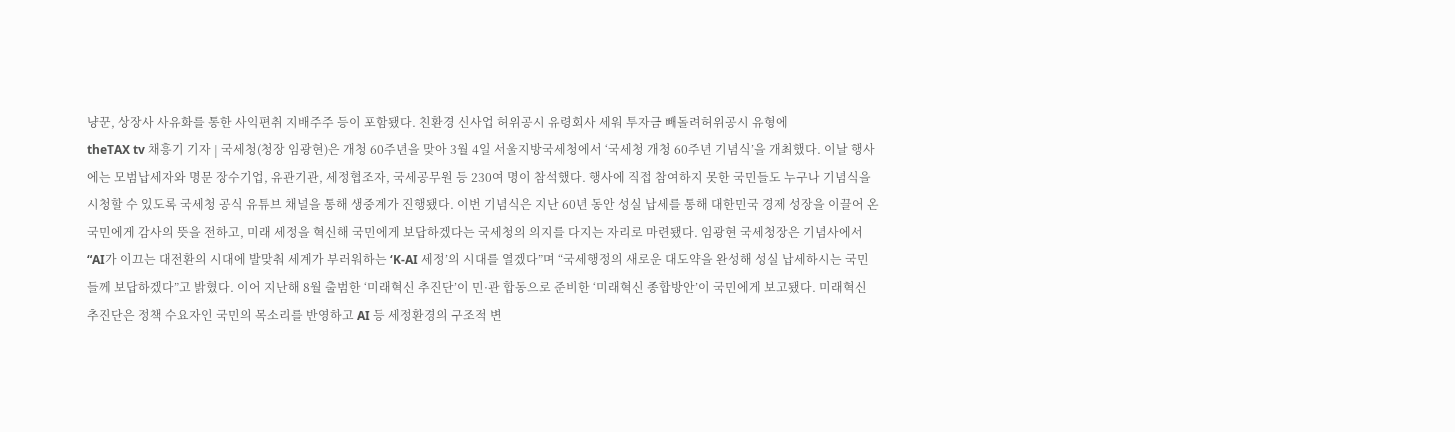냥꾼, 상장사 사유화를 통한 사익편취 지배주주 등이 포함됐다. 친환경 신사업 허위공시 유령회사 세워 투자금 빼돌려허위공시 유형에
theTAX tv 채흥기 기자 | 국세청(청장 임광현)은 개청 60주년을 맞아 3월 4일 서울지방국세청에서 ‘국세청 개청 60주년 기념식’을 개최했다. 이날 행사에는 모범납세자와 명문 장수기업, 유관기관, 세정협조자, 국세공무원 등 230여 명이 참석했다. 행사에 직접 참여하지 못한 국민들도 누구나 기념식을 시청할 수 있도록 국세청 공식 유튜브 채널을 통해 생중계가 진행됐다. 이번 기념식은 지난 60년 동안 성실 납세를 통해 대한민국 경제 성장을 이끌어 온 국민에게 감사의 뜻을 전하고, 미래 세정을 혁신해 국민에게 보답하겠다는 국세청의 의지를 다지는 자리로 마련됐다. 임광현 국세청장은 기념사에서 “AI가 이끄는 대전환의 시대에 발맞춰 세계가 부러워하는 ‘K-AI 세정’의 시대를 열겠다”며 “국세행정의 새로운 대도약을 완성해 성실 납세하시는 국민들께 보답하겠다”고 밝혔다. 이어 지난해 8월 출범한 ‘미래혁신 추진단’이 민·관 합동으로 준비한 ‘미래혁신 종합방안’이 국민에게 보고됐다. 미래혁신 추진단은 정책 수요자인 국민의 목소리를 반영하고 AI 등 세정환경의 구조적 변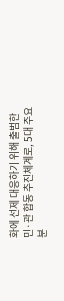화에 선제 대응하기 위해 출범한 민·관 합동 추진체계로, 5대 주요 분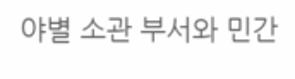야별 소관 부서와 민간